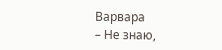Варвара
– Не знаю,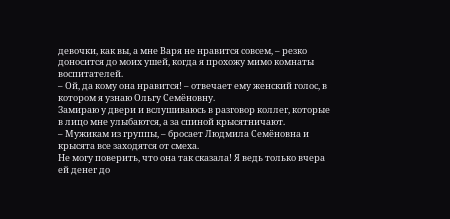девочки, как вы, а мне Варя не нравится совсем, – резко доносится до моих ушей, когда я прохожу мимо комнаты воспитателей.
– Ой, да кому она нравится! – отвечает ему женский голос, в котором я узнаю Ольгу Семёновну.
Замираю у двери и вслушиваюсь в разговор коллег, которые в лицо мне улыбаются, а за спиной крысятничают.
– Мужикам из группы, – бросает Людмила Семёновна и крысята все заходятся от смеха.
Не могу поверить, что она так сказала! Я ведь только вчера ей денег до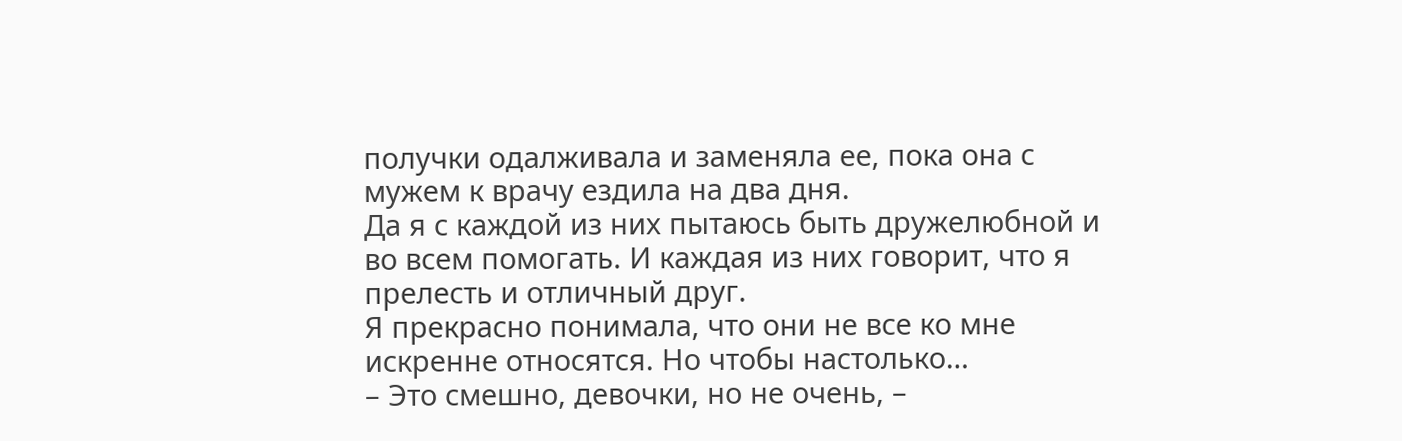получки одалживала и заменяла ее, пока она с мужем к врачу ездила на два дня.
Да я с каждой из них пытаюсь быть дружелюбной и во всем помогать. И каждая из них говорит, что я прелесть и отличный друг.
Я прекрасно понимала, что они не все ко мне искренне относятся. Но чтобы настолько…
– Это смешно, девочки, но не очень, –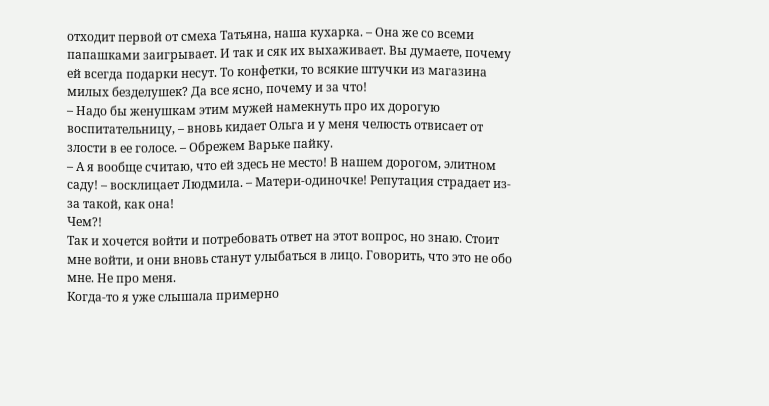отходит первой от смеха Татьяна, наша кухарка. – Она же со всеми папашками заигрывает. И так и сяк их выхаживает. Вы думаете, почему ей всегда подарки несут. То конфетки, то всякие штучки из магазина милых безделушек? Да все ясно, почему и за что!
– Надо бы женушкам этим мужей намекнуть про их дорогую воспитательницу, – вновь кидает Ольга и у меня челюсть отвисает от злости в ее голосе. – Обрежем Варьке пайку.
– А я вообще считаю, что ей здесь не место! В нашем дорогом, элитном саду! – восклицает Людмила. – Матери-одиночке! Репутация страдает из-за такой, как она!
Чем?!
Так и хочется войти и потребовать ответ на этот вопрос, но знаю. Стоит мне войти, и они вновь станут улыбаться в лицо. Говорить, что это не обо мне. Не про меня.
Когда-то я уже слышала примерно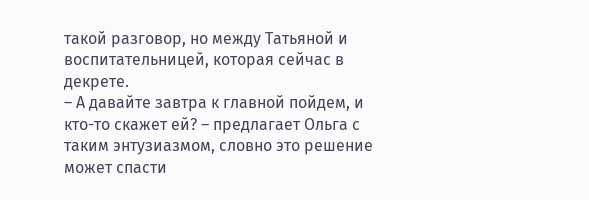такой разговор, но между Татьяной и воспитательницей, которая сейчас в декрете.
– А давайте завтра к главной пойдем, и кто-то скажет ей? – предлагает Ольга с таким энтузиазмом, словно это решение может спасти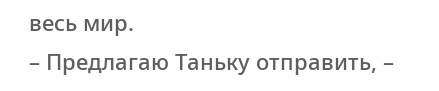весь мир.
– Предлагаю Таньку отправить, –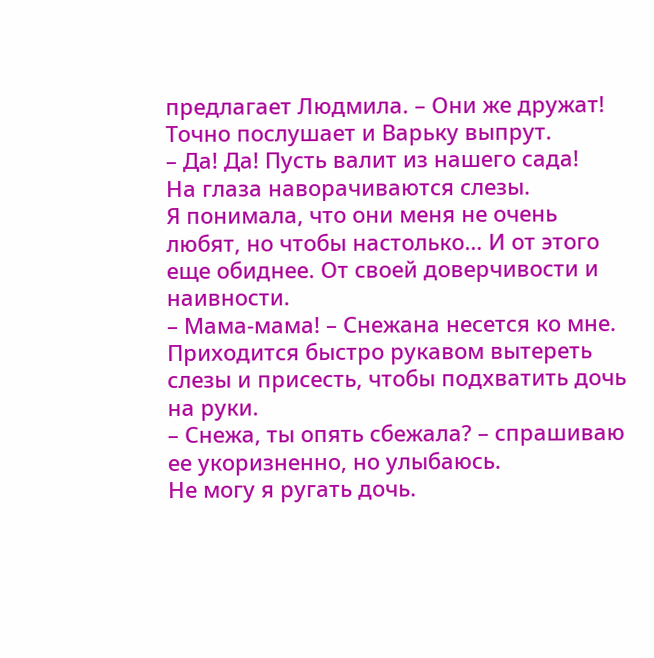предлагает Людмила. – Они же дружат! Точно послушает и Варьку выпрут.
– Да! Да! Пусть валит из нашего сада!
На глаза наворачиваются слезы.
Я понимала, что они меня не очень любят, но чтобы настолько… И от этого еще обиднее. От своей доверчивости и наивности.
– Мама-мама! – Снежана несется ко мне.
Приходится быстро рукавом вытереть слезы и присесть, чтобы подхватить дочь на руки.
– Снежа, ты опять сбежала? – спрашиваю ее укоризненно, но улыбаюсь.
Не могу я ругать дочь.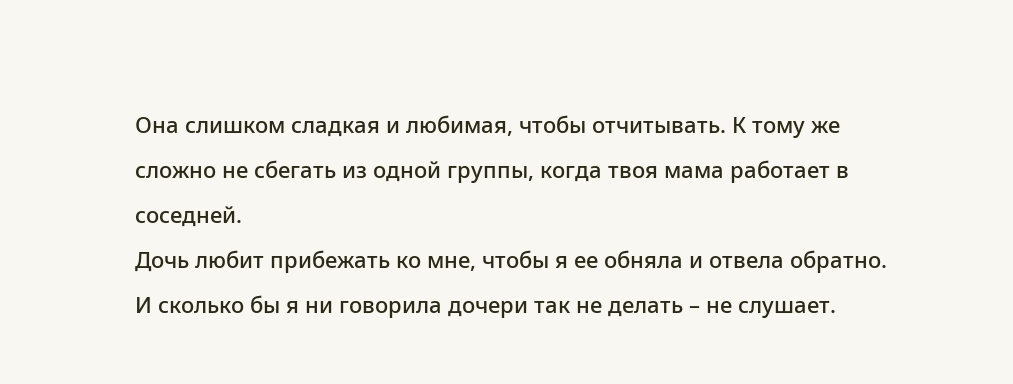Она слишком сладкая и любимая, чтобы отчитывать. К тому же сложно не сбегать из одной группы, когда твоя мама работает в соседней.
Дочь любит прибежать ко мне, чтобы я ее обняла и отвела обратно. И сколько бы я ни говорила дочери так не делать – не слушает.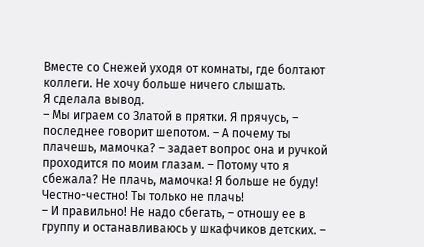Вместе со Снежей уходя от комнаты, где болтают коллеги. Не хочу больше ничего слышать.
Я сделала вывод.
– Мы играем со Златой в прятки. Я прячусь, – последнее говорит шепотом. – А почему ты плачешь, мамочка? – задает вопрос она и ручкой проходится по моим глазам. – Потому что я сбежала? Не плачь, мамочка! Я больше не буду! Честно-честно! Ты только не плачь!
– И правильно! Не надо сбегать, – отношу ее в группу и останавливаюсь у шкафчиков детских. –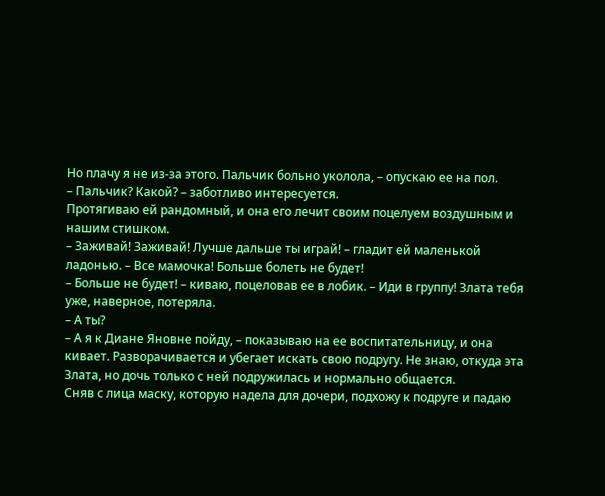Но плачу я не из-за этого. Пальчик больно уколола, – опускаю ее на пол.
– Пальчик? Какой? – заботливо интересуется.
Протягиваю ей рандомный, и она его лечит своим поцелуем воздушным и нашим стишком.
– Заживай! Заживай! Лучше дальше ты играй! – гладит ей маленькой ладонью. – Все мамочка! Больше болеть не будет!
– Больше не будет! – киваю, поцеловав ее в лобик. – Иди в группу! Злата тебя уже, наверное, потеряла.
– А ты?
– А я к Диане Яновне пойду, – показываю на ее воспитательницу, и она кивает. Разворачивается и убегает искать свою подругу. Не знаю, откуда эта Злата, но дочь только с ней подружилась и нормально общается.
Сняв с лица маску, которую надела для дочери, подхожу к подруге и падаю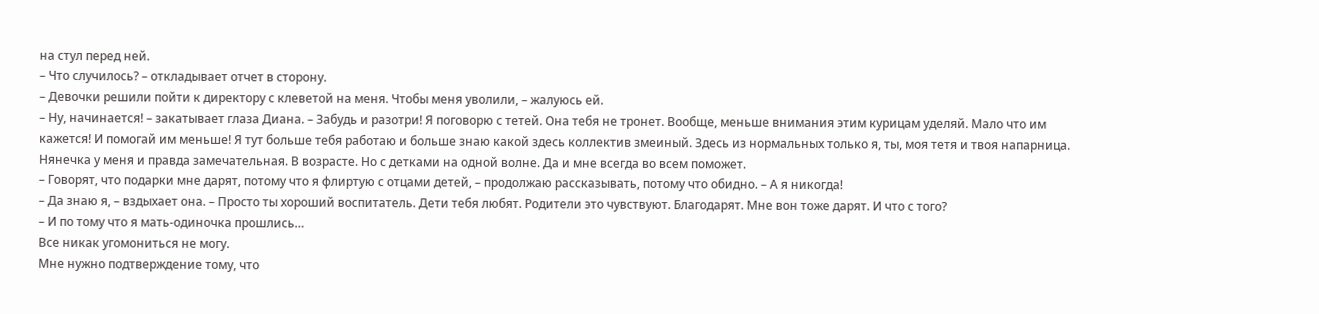на стул перед ней.
– Что случилось? – откладывает отчет в сторону.
– Девочки решили пойти к директору с клеветой на меня. Чтобы меня уволили, – жалуюсь ей.
– Ну, начинается! – закатывает глаза Диана. – Забудь и разотри! Я поговорю с тетей. Она тебя не тронет. Вообще, меньше внимания этим курицам уделяй. Мало что им кажется! И помогай им меньше! Я тут больше тебя работаю и больше знаю какой здесь коллектив змеиный. Здесь из нормальных только я, ты, моя тетя и твоя напарница.
Нянечка у меня и правда замечательная. В возрасте. Но с детками на одной волне. Да и мне всегда во всем поможет.
– Говорят, что подарки мне дарят, потому что я флиртую с отцами детей, – продолжаю рассказывать, потому что обидно. – А я никогда!
– Да знаю я, – вздыхает она. – Просто ты хороший воспитатель. Дети тебя любят. Родители это чувствуют. Благодарят. Мне вон тоже дарят. И что с того?
– И по тому что я мать-одиночка прошлись…
Все никак угомониться не могу.
Мне нужно подтверждение тому, что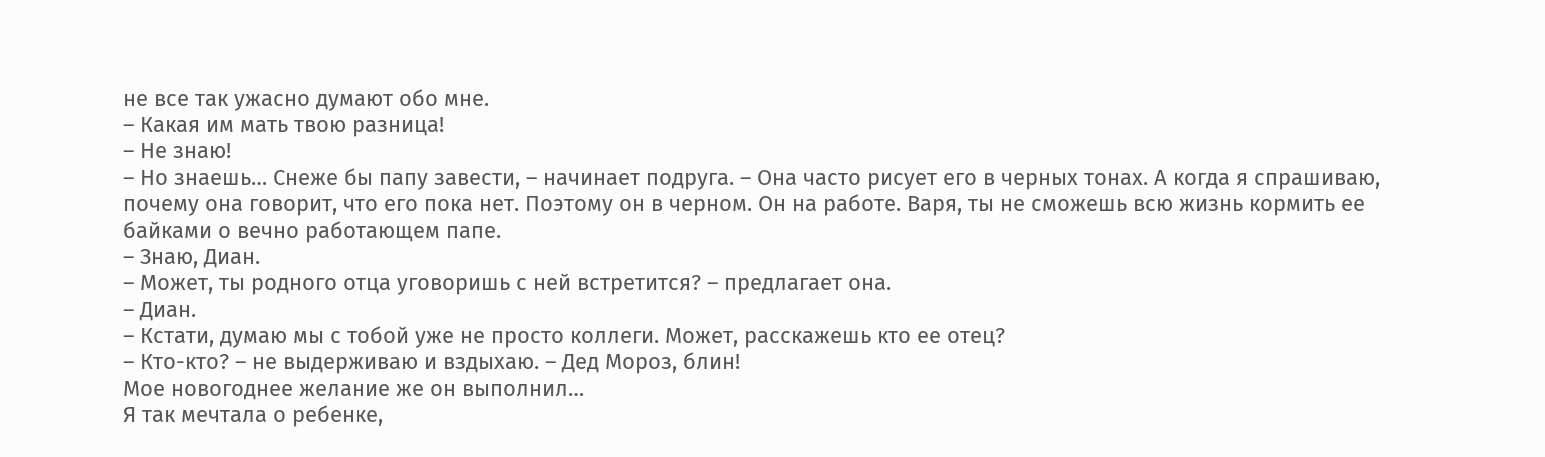не все так ужасно думают обо мне.
– Какая им мать твою разница!
– Не знаю!
– Но знаешь… Снеже бы папу завести, – начинает подруга. – Она часто рисует его в черных тонах. А когда я спрашиваю, почему она говорит, что его пока нет. Поэтому он в черном. Он на работе. Варя, ты не сможешь всю жизнь кормить ее байками о вечно работающем папе.
– Знаю, Диан.
– Может, ты родного отца уговоришь с ней встретится? – предлагает она.
– Диан.
– Кстати, думаю мы с тобой уже не просто коллеги. Может, расскажешь кто ее отец?
– Кто-кто? – не выдерживаю и вздыхаю. – Дед Мороз, блин!
Мое новогоднее желание же он выполнил…
Я так мечтала о ребенке,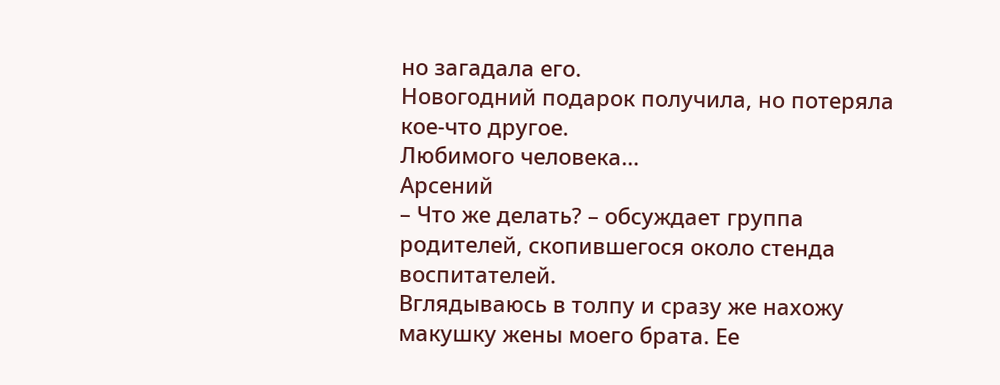но загадала его.
Новогодний подарок получила, но потеряла кое-что другое.
Любимого человека…
Арсений
– Что же делать? – обсуждает группа родителей, скопившегося около стенда воспитателей.
Вглядываюсь в толпу и сразу же нахожу макушку жены моего брата. Ее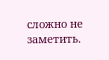сложно не заметить.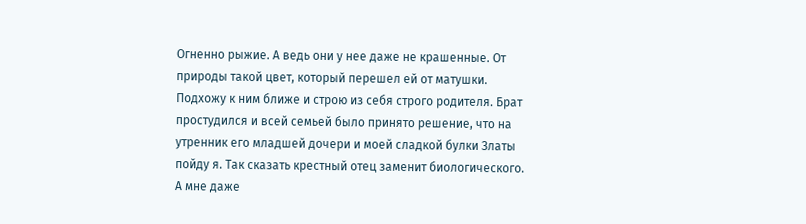Огненно рыжие. А ведь они у нее даже не крашенные. От природы такой цвет, который перешел ей от матушки.
Подхожу к ним ближе и строю из себя строго родителя. Брат простудился и всей семьей было принято решение, что на утренник его младшей дочери и моей сладкой булки Златы пойду я. Так сказать крестный отец заменит биологического.
А мне даже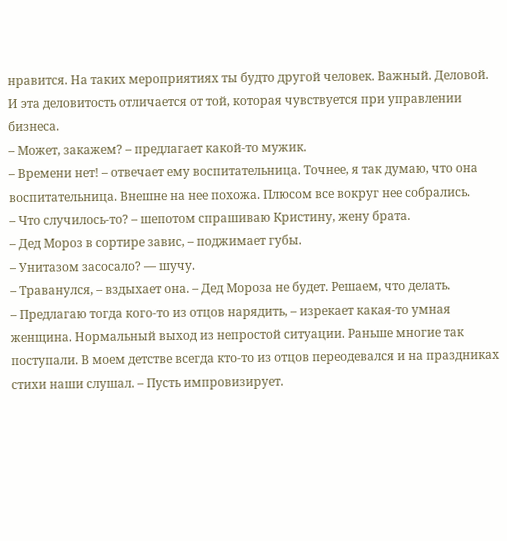нравится. На таких мероприятиях ты будто другой человек. Важный. Деловой.
И эта деловитость отличается от той, которая чувствуется при управлении бизнеса.
– Может, закажем? – предлагает какой-то мужик.
– Времени нет! – отвечает ему воспитательница. Точнее, я так думаю, что она воспитательница. Внешне на нее похожа. Плюсом все вокруг нее собрались.
– Что случилось-то? – шепотом спрашиваю Кристину, жену брата.
– Дед Мороз в сортире завис, – поджимает губы.
– Унитазом засосало? — шучу.
– Траванулся, – вздыхает она. – Дед Мороза не будет. Решаем, что делать.
– Предлагаю тогда кого-то из отцов нарядить, – изрекает какая-то умная женщина. Нормальный выход из непростой ситуации. Раньше многие так поступали. В моем детстве всегда кто-то из отцов переодевался и на праздниках стихи наши слушал. – Пусть импровизирует.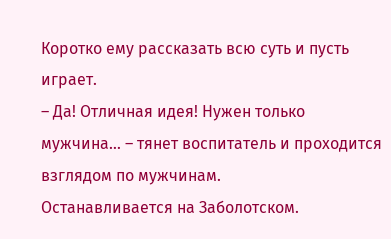Коротко ему рассказать всю суть и пусть играет.
– Да! Отличная идея! Нужен только мужчина… – тянет воспитатель и проходится взглядом по мужчинам.
Останавливается на Заболотском.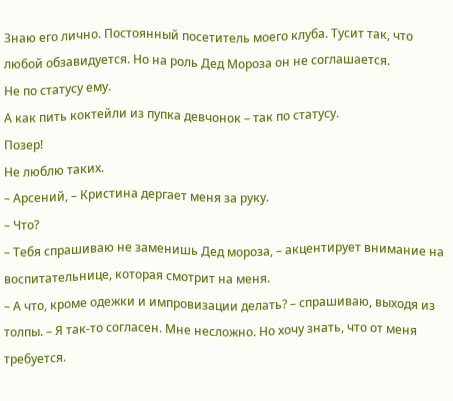Знаю его лично. Постоянный посетитель моего клуба. Тусит так, что любой обзавидуется. Но на роль Дед Мороза он не соглашается.
Не по статусу ему.
А как пить коктейли из пупка девчонок – так по статусу.
Позер!
Не люблю таких.
– Арсений, – Кристина дергает меня за руку.
– Что?
– Тебя спрашиваю не заменишь Дед мороза, – акцентирует внимание на воспитательнице, которая смотрит на меня.
– А что, кроме одежки и импровизации делать? – спрашиваю, выходя из толпы. – Я так-то согласен. Мне несложно. Но хочу знать, что от меня требуется.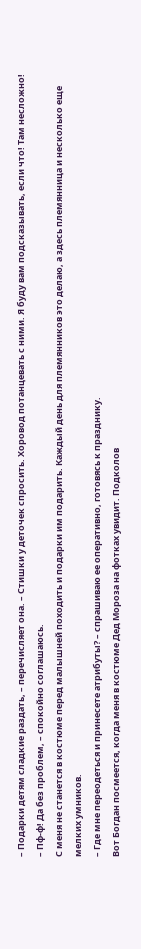– Подарки детям сладкие раздать, – перечисляет она. – Стишки у деточек спросить. Хоровод потанцевать с ними. Я буду вам подсказывать, если что! Там несложно!
– Пф-ф! Да без проблем, – спокойно соглашаюсь.
С меня не станется в костюме перед малышней походить и подарки им подарить. Каждый день для племянников это делаю, а здесь племянница и несколько еще мелких умников.
– Где мне переодеться и принесете атрибуты? – спрашиваю ее оперативно, готовясь к празднику.
Вот Богдан посмеется, когда меня в костюме Дед Мороза на фотках увидит. Подколов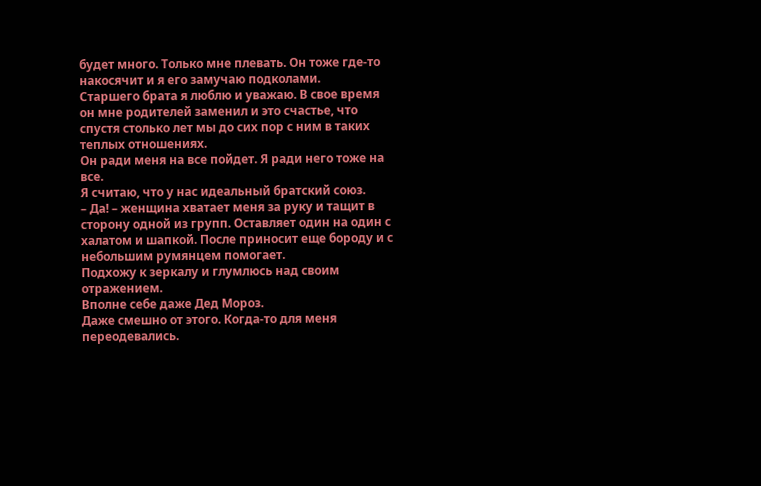будет много. Только мне плевать. Он тоже где-то накосячит и я его замучаю подколами.
Старшего брата я люблю и уважаю. В свое время он мне родителей заменил и это счастье, что спустя столько лет мы до сих пор с ним в таких теплых отношениях.
Он ради меня на все пойдет. Я ради него тоже на все.
Я считаю, что у нас идеальный братский союз.
– Да! – женщина хватает меня за руку и тащит в сторону одной из групп. Оставляет один на один с халатом и шапкой. После приносит еще бороду и с небольшим румянцем помогает.
Подхожу к зеркалу и глумлюсь над своим отражением.
Вполне себе даже Дед Мороз.
Даже смешно от этого. Когда-то для меня переодевались.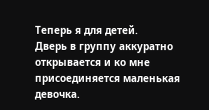Теперь я для детей.
Дверь в группу аккуратно открывается и ко мне присоединяется маленькая девочка.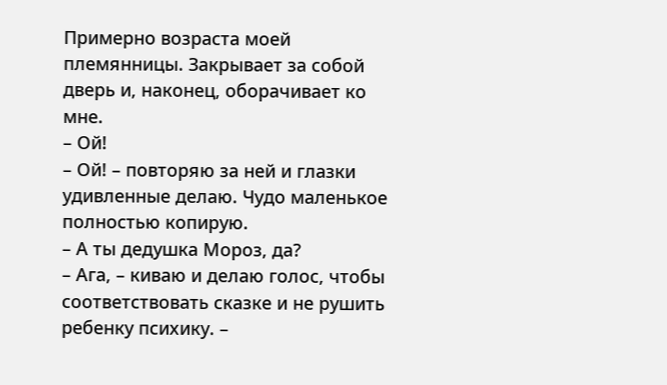Примерно возраста моей племянницы. Закрывает за собой дверь и, наконец, оборачивает ко мне.
– Ой!
– Ой! – повторяю за ней и глазки удивленные делаю. Чудо маленькое полностью копирую.
– А ты дедушка Мороз, да?
– Ага, – киваю и делаю голос, чтобы соответствовать сказке и не рушить ребенку психику. –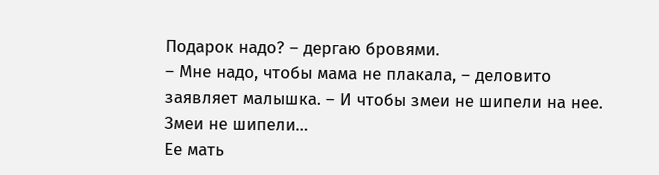Подарок надо? – дергаю бровями.
– Мне надо, чтобы мама не плакала, – деловито заявляет малышка. – И чтобы змеи не шипели на нее.
Змеи не шипели…
Ее мать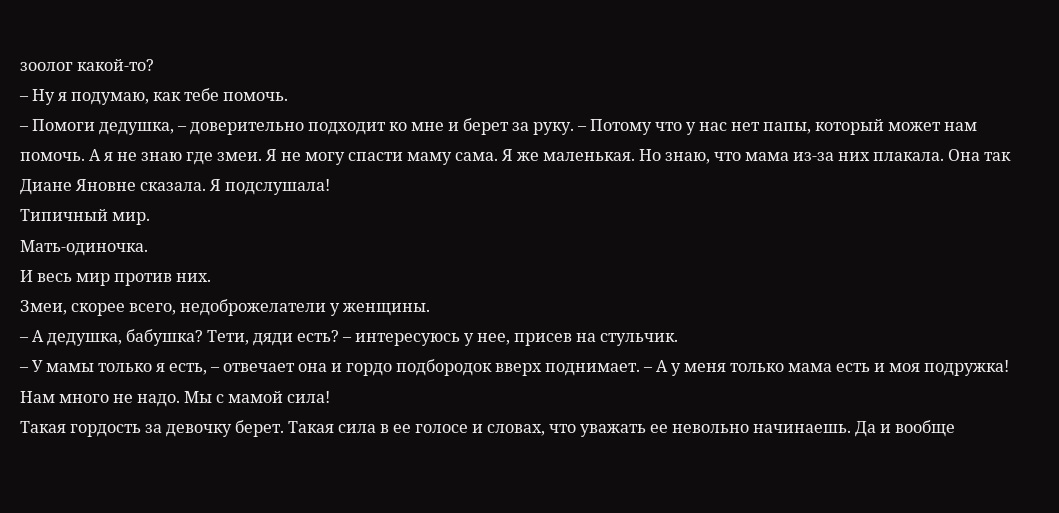зоолог какой-то?
– Ну я подумаю, как тебе помочь.
– Помоги дедушка, – доверительно подходит ко мне и берет за руку. – Потому что у нас нет папы, который может нам помочь. А я не знаю где змеи. Я не могу спасти маму сама. Я же маленькая. Но знаю, что мама из-за них плакала. Она так Диане Яновне сказала. Я подслушала!
Типичный мир.
Мать-одиночка.
И весь мир против них.
Змеи, скорее всего, недоброжелатели у женщины.
– А дедушка, бабушка? Тети, дяди есть? – интересуюсь у нее, присев на стульчик.
– У мамы только я есть, – отвечает она и гордо подбородок вверх поднимает. – А у меня только мама есть и моя подружка! Нам много не надо. Мы с мамой сила!
Такая гордость за девочку берет. Такая сила в ее голосе и словах, что уважать ее невольно начинаешь. Да и вообще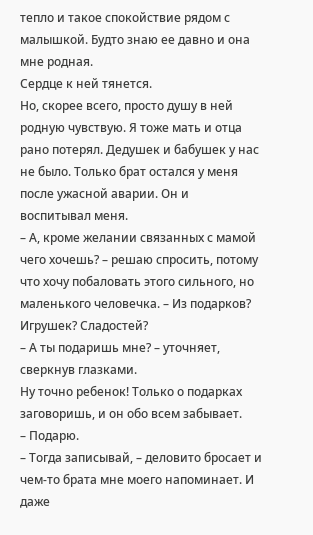тепло и такое спокойствие рядом с малышкой. Будто знаю ее давно и она мне родная.
Сердце к ней тянется.
Но, скорее всего, просто душу в ней родную чувствую. Я тоже мать и отца рано потерял. Дедушек и бабушек у нас не было. Только брат остался у меня после ужасной аварии. Он и воспитывал меня.
– А, кроме желании связанных с мамой чего хочешь? – решаю спросить, потому что хочу побаловать этого сильного, но маленького человечка. – Из подарков? Игрушек? Сладостей?
– А ты подаришь мне? – уточняет, сверкнув глазками.
Ну точно ребенок! Только о подарках заговоришь, и он обо всем забывает.
– Подарю.
– Тогда записывай, – деловито бросает и чем-то брата мне моего напоминает. И даже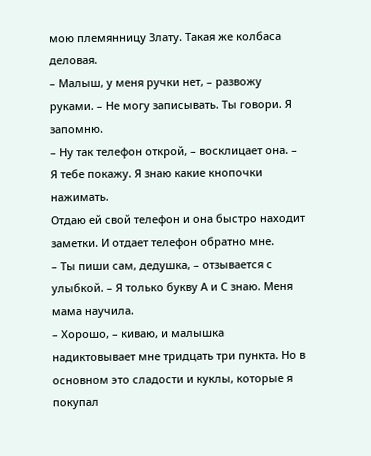мою племянницу Злату. Такая же колбаса деловая.
– Малыш, у меня ручки нет, – развожу руками. – Не могу записывать. Ты говори. Я запомню.
– Ну так телефон открой, – восклицает она. – Я тебе покажу. Я знаю какие кнопочки нажимать.
Отдаю ей свой телефон и она быстро находит заметки. И отдает телефон обратно мне.
– Ты пиши сам, дедушка, – отзывается с улыбкой. – Я только букву А и С знаю. Меня мама научила.
– Хорошо, – киваю, и малышка надиктовывает мне тридцать три пункта. Но в основном это сладости и куклы, которые я покупал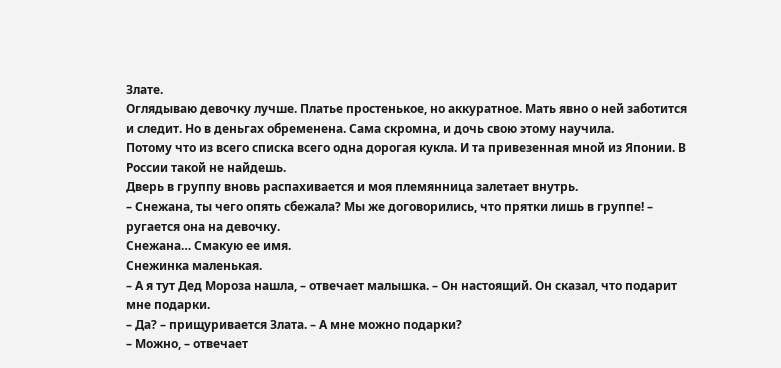Злате.
Оглядываю девочку лучше. Платье простенькое, но аккуратное. Мать явно о ней заботится и следит. Но в деньгах обременена. Сама скромна, и дочь свою этому научила.
Потому что из всего списка всего одна дорогая кукла. И та привезенная мной из Японии. В России такой не найдешь.
Дверь в группу вновь распахивается и моя племянница залетает внутрь.
– Снежана, ты чего опять сбежала? Мы же договорились, что прятки лишь в группе! – ругается она на девочку.
Снежана… Смакую ее имя.
Снежинка маленькая.
– А я тут Дед Мороза нашла, – отвечает малышка. – Он настоящий. Он сказал, что подарит мне подарки.
– Да? – прищуривается Злата. – А мне можно подарки?
– Можно, – отвечает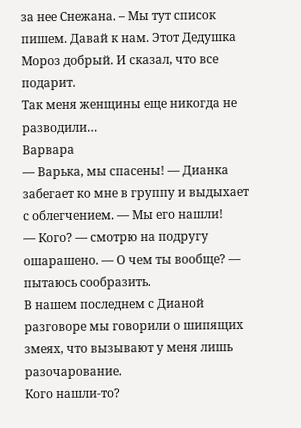за нее Снежана. – Мы тут список пишем. Давай к нам. Этот Дедушка Мороз добрый. И сказал, что все подарит.
Так меня женщины еще никогда не разводили…
Варвара
— Варька, мы спасены! — Дианка забегает ко мне в группу и выдыхает с облегчением. — Мы его нашли!
— Кого? — смотрю на подругу ошарашено. — О чем ты вообще? — пытаюсь сообразить.
В нашем последнем с Дианой разговоре мы говорили о шипящих змеях, что вызывают у меня лишь разочарование.
Кого нашли-то?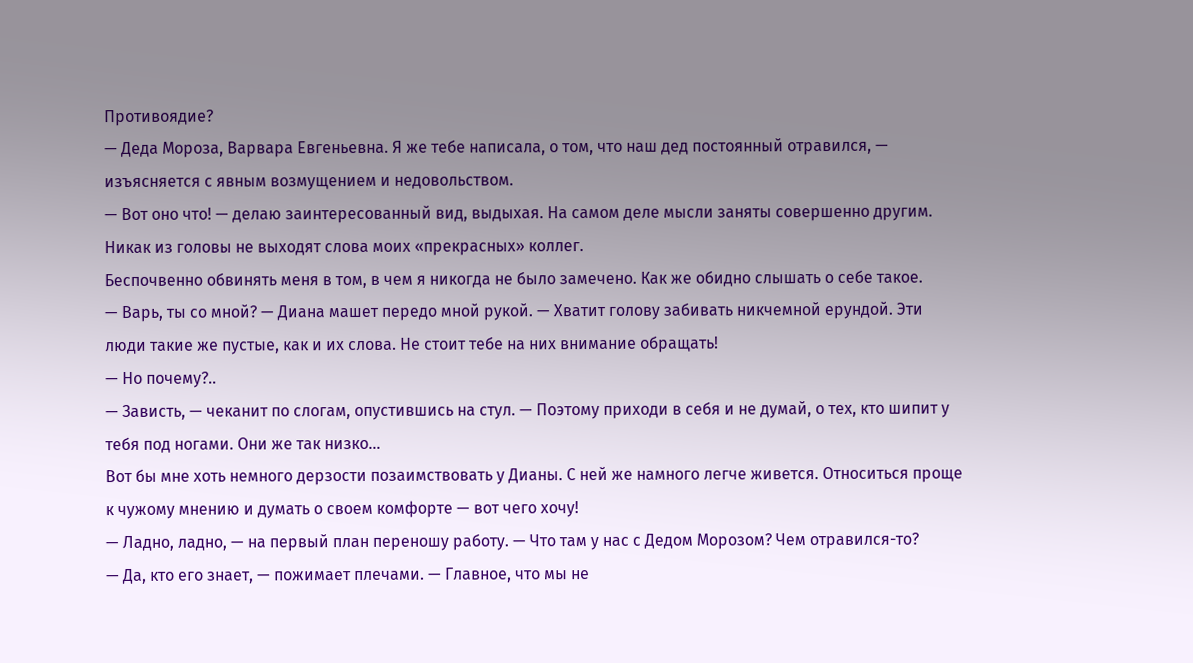Противоядие?
— Деда Мороза, Варвара Евгеньевна. Я же тебе написала, о том, что наш дед постоянный отравился, — изъясняется с явным возмущением и недовольством.
— Вот оно что! — делаю заинтересованный вид, выдыхая. На самом деле мысли заняты совершенно другим.
Никак из головы не выходят слова моих «прекрасных» коллег.
Беспочвенно обвинять меня в том, в чем я никогда не было замечено. Как же обидно слышать о себе такое.
— Варь, ты со мной? — Диана машет передо мной рукой. — Хватит голову забивать никчемной ерундой. Эти люди такие же пустые, как и их слова. Не стоит тебе на них внимание обращать!
— Но почему?..
— Зависть, — чеканит по слогам, опустившись на стул. — Поэтому приходи в себя и не думай, о тех, кто шипит у тебя под ногами. Они же так низко…
Вот бы мне хоть немного дерзости позаимствовать у Дианы. С ней же намного легче живется. Относиться проще к чужому мнению и думать о своем комфорте — вот чего хочу!
— Ладно, ладно, — на первый план переношу работу. — Что там у нас с Дедом Морозом? Чем отравился-то?
— Да, кто его знает, — пожимает плечами. — Главное, что мы не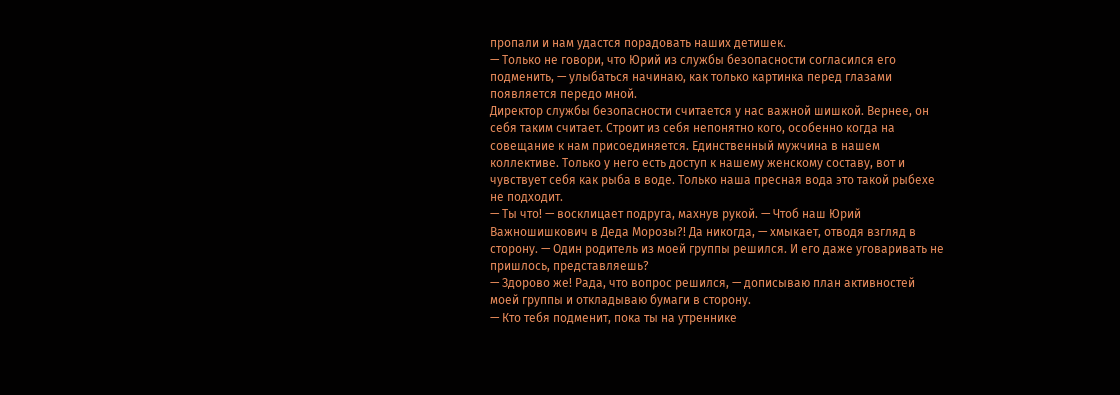пропали и нам удастся порадовать наших детишек.
— Только не говори, что Юрий из службы безопасности согласился его подменить, — улыбаться начинаю, как только картинка перед глазами появляется передо мной.
Директор службы безопасности считается у нас важной шишкой. Вернее, он себя таким считает. Строит из себя непонятно кого, особенно когда на совещание к нам присоединяется. Единственный мужчина в нашем коллективе. Только у него есть доступ к нашему женскому составу, вот и чувствует себя как рыба в воде. Только наша пресная вода это такой рыбехе не подходит.
— Ты что! — восклицает подруга, махнув рукой. — Чтоб наш Юрий Важношишкович в Деда Морозы?! Да никогда, — хмыкает, отводя взгляд в сторону. — Один родитель из моей группы решился. И его даже уговаривать не пришлось, представляешь?
— Здорово же! Рада, что вопрос решился, — дописываю план активностей моей группы и откладываю бумаги в сторону.
— Кто тебя подменит, пока ты на утреннике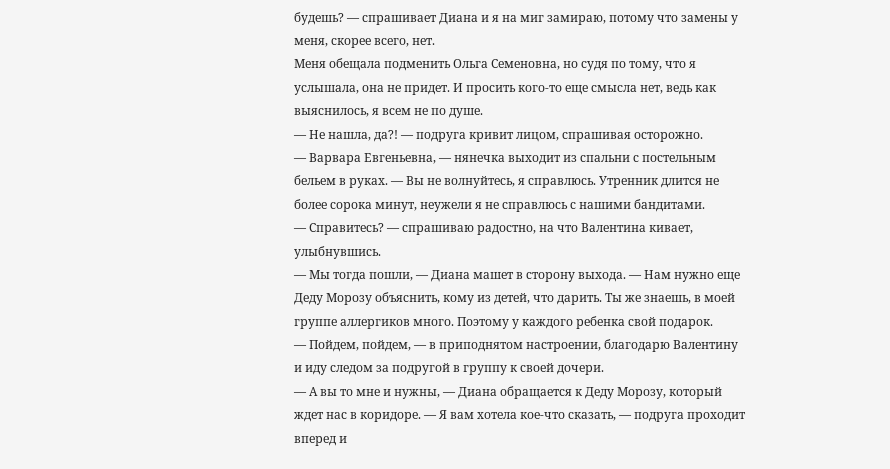будешь? — спрашивает Диана и я на миг замираю, потому что замены у меня, скорее всего, нет.
Меня обещала подменить Ольга Семеновна, но судя по тому, что я услышала, она не придет. И просить кого-то еще смысла нет, ведь как выяснилось, я всем не по душе.
— Не нашла, да?! — подруга кривит лицом, спрашивая осторожно.
— Варвара Евгеньевна, — нянечка выходит из спальни с постельным бельем в руках. — Вы не волнуйтесь, я справлюсь. Утренник длится не более сорока минут, неужели я не справлюсь с нашими бандитами.
— Справитесь? — спрашиваю радостно, на что Валентина кивает, улыбнувшись.
— Мы тогда пошли, — Диана машет в сторону выхода. — Нам нужно еще Деду Морозу объяснить, кому из детей, что дарить. Ты же знаешь, в моей группе аллергиков много. Поэтому у каждого ребенка свой подарок.
— Пойдем, пойдем, — в приподнятом настроении, благодарю Валентину и иду следом за подругой в группу к своей дочери.
— А вы то мне и нужны, — Диана обращается к Деду Морозу, который ждет нас в коридоре. — Я вам хотела кое-что сказать, — подруга проходит вперед и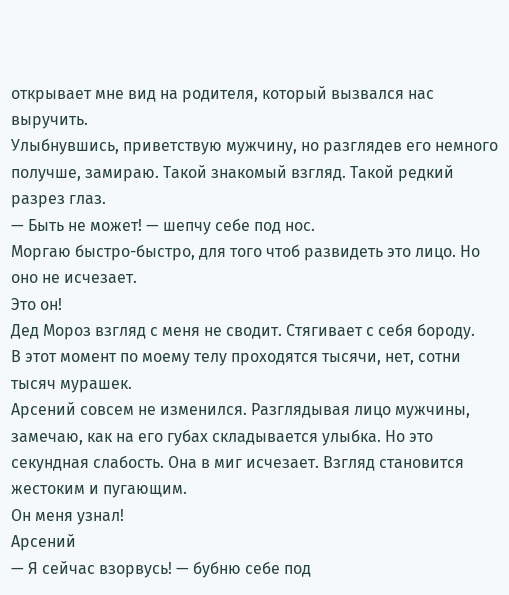открывает мне вид на родителя, который вызвался нас выручить.
Улыбнувшись, приветствую мужчину, но разглядев его немного получше, замираю. Такой знакомый взгляд. Такой редкий разрез глаз.
— Быть не может! — шепчу себе под нос.
Моргаю быстро-быстро, для того чтоб развидеть это лицо. Но оно не исчезает.
Это он!
Дед Мороз взгляд с меня не сводит. Стягивает с себя бороду.
В этот момент по моему телу проходятся тысячи, нет, сотни тысяч мурашек.
Арсений совсем не изменился. Разглядывая лицо мужчины, замечаю, как на его губах складывается улыбка. Но это секундная слабость. Она в миг исчезает. Взгляд становится жестоким и пугающим.
Он меня узнал!
Арсений
— Я сейчас взорвусь! — бубню себе под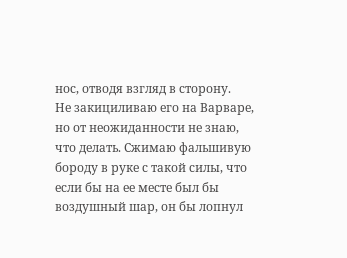нос, отводя взгляд в сторону.
Не закициливаю его на Варваре, но от неожиданности не знаю, что делать. Сжимаю фальшивую бороду в руке с такой силы, что если бы на ее месте был бы воздушный шар, он бы лопнул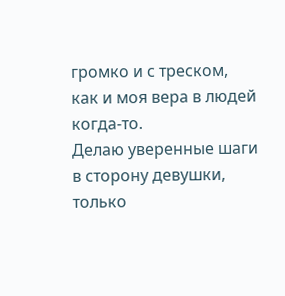громко и с треском, как и моя вера в людей когда-то.
Делаю уверенные шаги в сторону девушки, только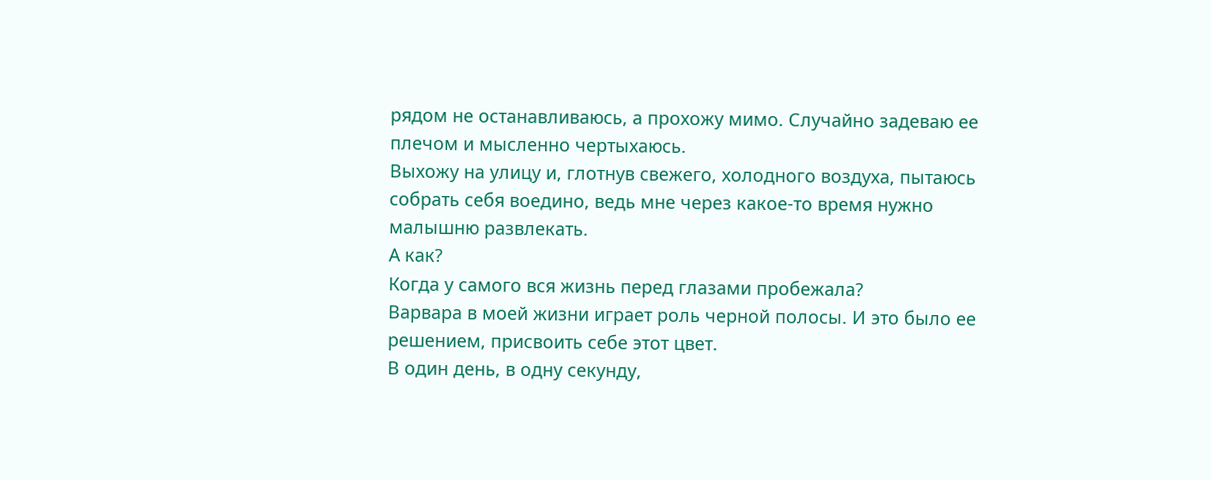рядом не останавливаюсь, а прохожу мимо. Случайно задеваю ее плечом и мысленно чертыхаюсь.
Выхожу на улицу и, глотнув свежего, холодного воздуха, пытаюсь собрать себя воедино, ведь мне через какое-то время нужно малышню развлекать.
А как?
Когда у самого вся жизнь перед глазами пробежала?
Варвара в моей жизни играет роль черной полосы. И это было ее решением, присвоить себе этот цвет.
В один день, в одну секунду,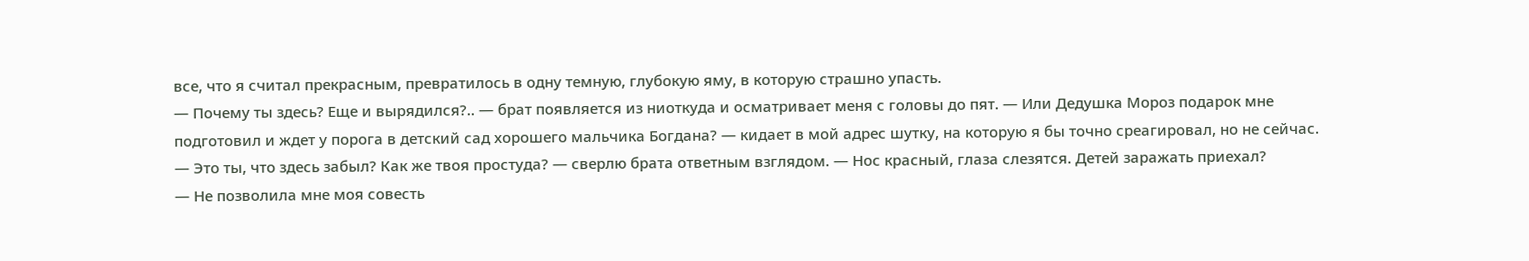все, что я считал прекрасным, превратилось в одну темную, глубокую яму, в которую страшно упасть.
— Почему ты здесь? Еще и вырядился?.. — брат появляется из ниоткуда и осматривает меня с головы до пят. — Или Дедушка Мороз подарок мне подготовил и ждет у порога в детский сад хорошего мальчика Богдана? — кидает в мой адрес шутку, на которую я бы точно среагировал, но не сейчас.
— Это ты, что здесь забыл? Как же твоя простуда? — сверлю брата ответным взглядом. — Нос красный, глаза слезятся. Детей заражать приехал?
— Не позволила мне моя совесть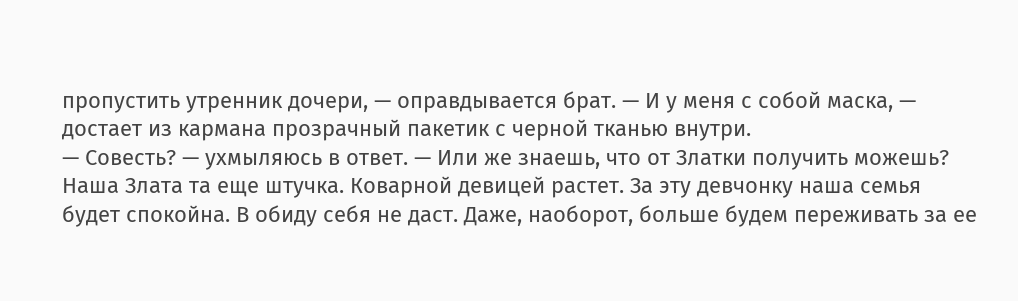пропустить утренник дочери, — оправдывается брат. — И у меня с собой маска, — достает из кармана прозрачный пакетик с черной тканью внутри.
— Совесть? — ухмыляюсь в ответ. — Или же знаешь, что от Златки получить можешь?
Наша Злата та еще штучка. Коварной девицей растет. За эту девчонку наша семья будет спокойна. В обиду себя не даст. Даже, наоборот, больше будем переживать за ее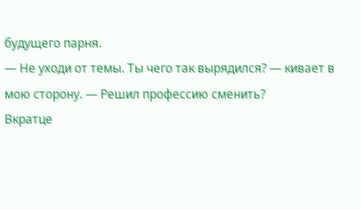будущего парня.
— Не уходи от темы. Ты чего так вырядился? — кивает в мою сторону. — Решил профессию сменить?
Вкратце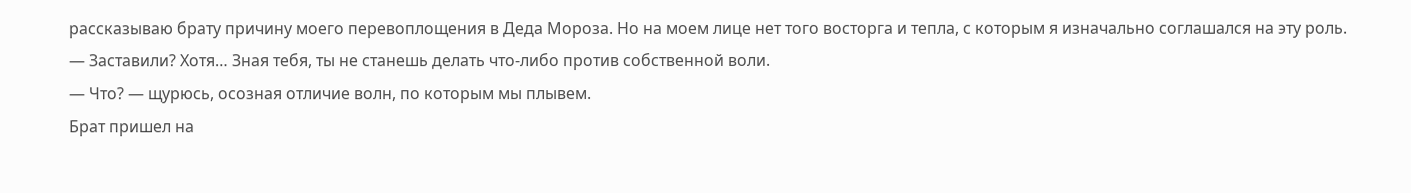рассказываю брату причину моего перевоплощения в Деда Мороза. Но на моем лице нет того восторга и тепла, с которым я изначально соглашался на эту роль.
— Заставили? Хотя… Зная тебя, ты не станешь делать что-либо против собственной воли.
— Что? — щурюсь, осозная отличие волн, по которым мы плывем.
Брат пришел на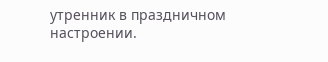утренник в праздничном настроении.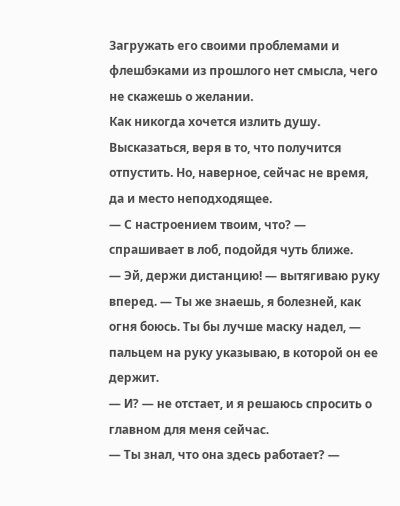Загружать его своими проблемами и флешбэками из прошлого нет смысла, чего не скажешь о желании.
Как никогда хочется излить душу. Высказаться, веря в то, что получится отпустить. Но, наверное, сейчас не время, да и место неподходящее.
— С настроением твоим, что? — спрашивает в лоб, подойдя чуть ближе.
— Эй, держи дистанцию! — вытягиваю руку вперед. — Ты же знаешь, я болезней, как огня боюсь. Ты бы лучше маску надел, — пальцем на руку указываю, в которой он ее держит.
— И? — не отстает, и я решаюсь спросить о главном для меня сейчас.
— Ты знал, что она здесь работает? —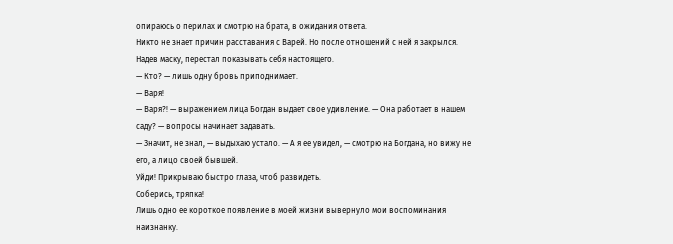опираюсь о перилах и смотрю на брата, в ожидания ответа.
Никто не знает причин расставания с Варей. Но после отношений с ней я закрылся. Надев маску, перестал показывать себя настоящего.
— Кто? — лишь одну бровь приподнимает.
— Варя!
— Варя?! — выражением лица Богдан выдает свое удивление. — Она работает в нашем саду? — вопросы начинает задавать.
— Значит, не знал, — выдыхаю устало. — А я ее увидел, — смотрю на Богдана, но вижу не его, а лицо своей бывшей.
Уйди! Прикрываю быстро глаза, чтоб развидеть.
Соберись, тряпка!
Лишь одно ее короткое появление в моей жизни вывернуло мои воспоминания наизнанку.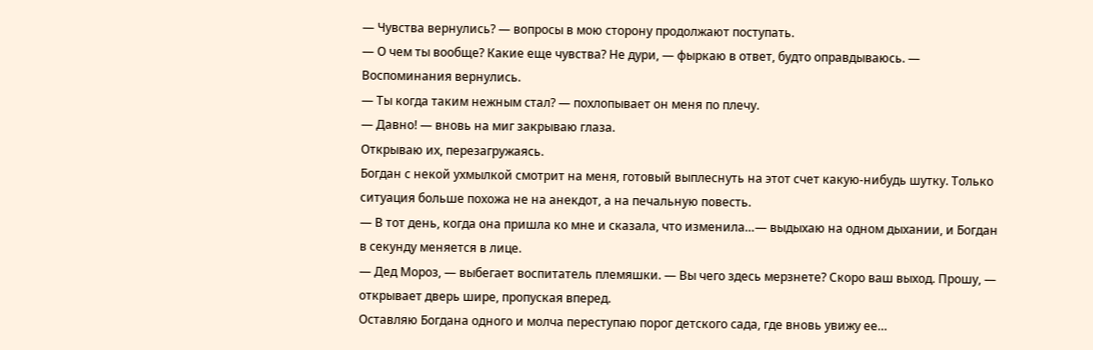— Чувства вернулись? — вопросы в мою сторону продолжают поступать.
— О чем ты вообще? Какие еще чувства? Не дури, — фыркаю в ответ, будто оправдываюсь. — Воспоминания вернулись.
— Ты когда таким нежным стал? — похлопывает он меня по плечу.
— Давно! — вновь на миг закрываю глаза.
Открываю их, перезагружаясь.
Богдан с некой ухмылкой смотрит на меня, готовый выплеснуть на этот счет какую-нибудь шутку. Только ситуация больше похожа не на анекдот, а на печальную повесть.
— В тот день, когда она пришла ко мне и сказала, что изменила…— выдыхаю на одном дыхании, и Богдан в секунду меняется в лице.
— Дед Мороз, — выбегает воспитатель племяшки. — Вы чего здесь мерзнете? Скоро ваш выход. Прошу, — открывает дверь шире, пропуская вперед.
Оставляю Богдана одного и молча переступаю порог детского сада, где вновь увижу ее…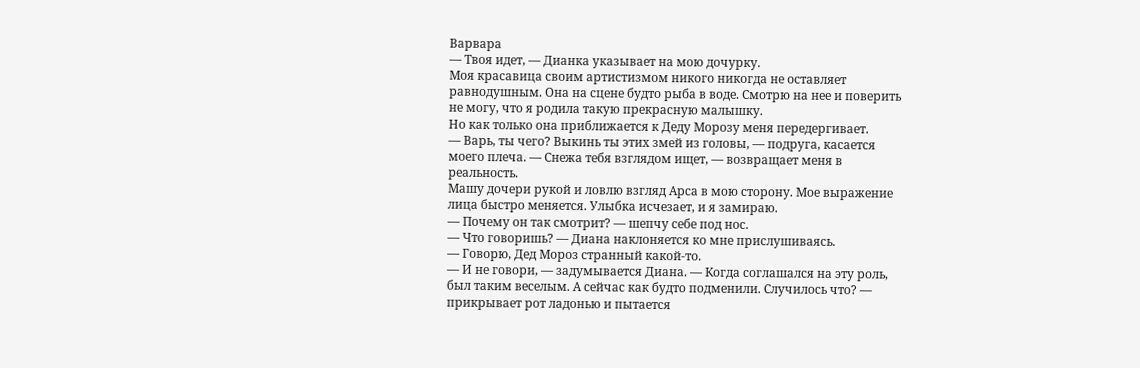Варвара
— Твоя идет, — Дианка указывает на мою дочурку.
Моя красавица своим артистизмом никого никогда не оставляет равнодушным. Она на сцене будто рыба в воде. Смотрю на нее и поверить не могу, что я родила такую прекрасную малышку.
Но как только она приближается к Деду Морозу меня передергивает.
— Варь, ты чего? Выкинь ты этих змей из головы, — подруга, касается моего плеча. — Снежа тебя взглядом ищет, — возвращает меня в реальность.
Машу дочери рукой и ловлю взгляд Арса в мою сторону. Мое выражение лица быстро меняется. Улыбка исчезает, и я замираю.
— Почему он так смотрит? — шепчу себе под нос.
— Что говоришь? — Диана наклоняется ко мне прислушиваясь.
— Говорю, Дед Мороз странный какой-то.
— И не говори, — задумывается Диана. — Когда соглашался на эту роль, был таким веселым. А сейчас как будто подменили. Случилось что? — прикрывает рот ладонью и пытается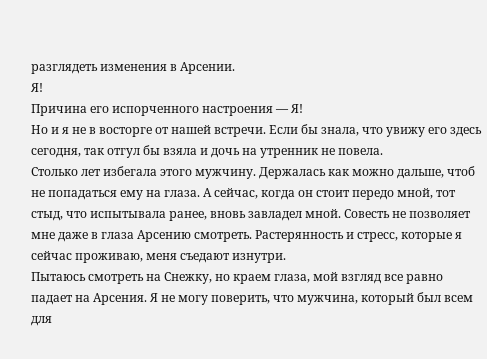разглядеть изменения в Арсении.
Я!
Причина его испорченного настроения — Я!
Но и я не в восторге от нашей встречи. Если бы знала, что увижу его здесь сегодня, так отгул бы взяла и дочь на утренник не повела.
Столько лет избегала этого мужчину. Держалась как можно дальше, чтоб не попадаться ему на глаза. А сейчас, когда он стоит передо мной, тот стыд, что испытывала ранее, вновь завладел мной. Совесть не позволяет мне даже в глаза Арсению смотреть. Растерянность и стресс, которые я сейчас проживаю, меня съедают изнутри.
Пытаюсь смотреть на Снежку, но краем глаза, мой взгляд все равно падает на Арсения. Я не могу поверить, что мужчина, который был всем для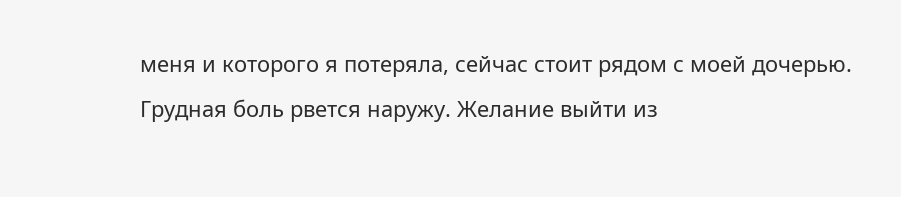меня и которого я потеряла, сейчас стоит рядом с моей дочерью.
Грудная боль рвется наружу. Желание выйти из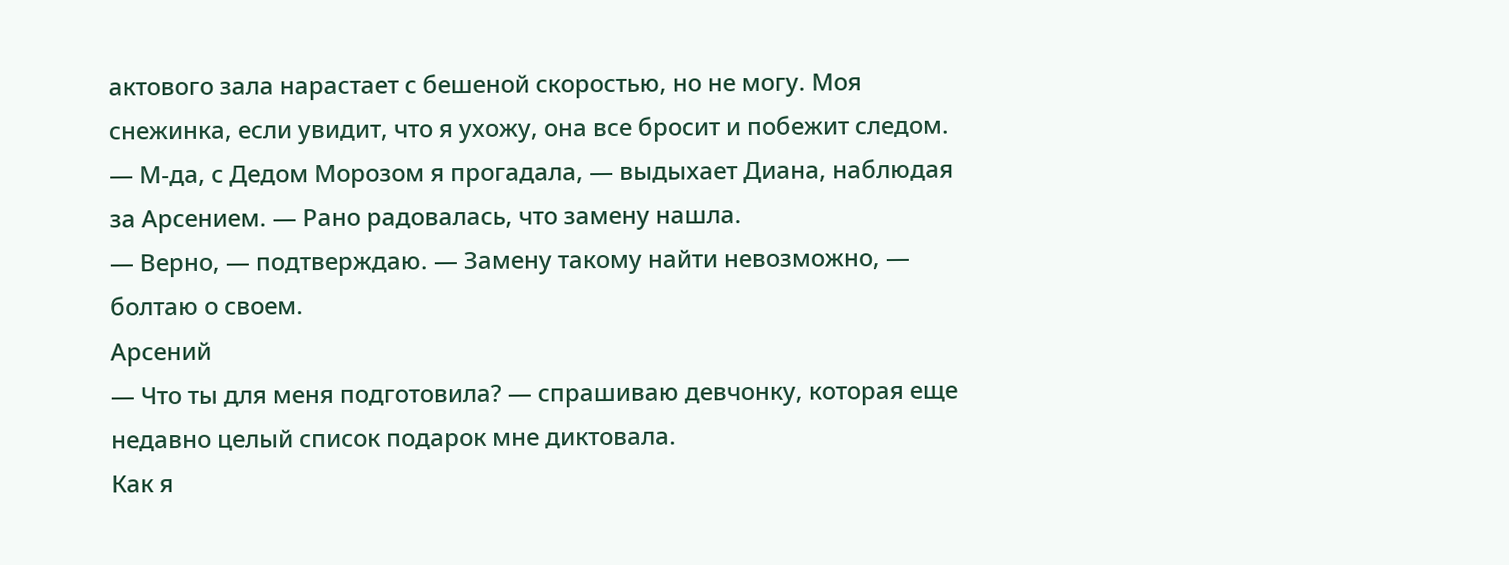актового зала нарастает с бешеной скоростью, но не могу. Моя снежинка, если увидит, что я ухожу, она все бросит и побежит следом.
— М-да, с Дедом Морозом я прогадала, — выдыхает Диана, наблюдая за Арсением. — Рано радовалась, что замену нашла.
— Верно, — подтверждаю. — Замену такому найти невозможно, — болтаю о своем.
Арсений
— Что ты для меня подготовила? — спрашиваю девчонку, которая еще недавно целый список подарок мне диктовала.
Как я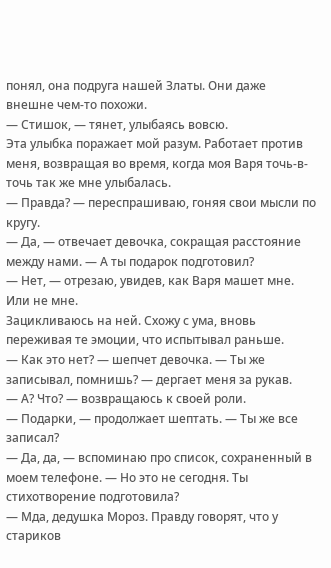понял, она подруга нашей Златы. Они даже внешне чем-то похожи.
— Стишок, — тянет, улыбаясь вовсю.
Эта улыбка поражает мой разум. Работает против меня, возвращая во время, когда моя Варя точь-в-точь так же мне улыбалась.
— Правда? — переспрашиваю, гоняя свои мысли по кругу.
— Да, — отвечает девочка, сокращая расстояние между нами. — А ты подарок подготовил?
— Нет, — отрезаю, увидев, как Варя машет мне. Или не мне.
Зацикливаюсь на ней. Схожу с ума, вновь переживая те эмоции, что испытывал раньше.
— Как это нет? — шепчет девочка. — Ты же записывал, помнишь? — дергает меня за рукав.
— А? Что? — возвращаюсь к своей роли.
— Подарки, — продолжает шептать. — Ты же все записал?
— Да, да, — вспоминаю про список, сохраненный в моем телефоне. — Но это не сегодня. Ты стихотворение подготовила?
— Мда, дедушка Мороз. Правду говорят, что у стариков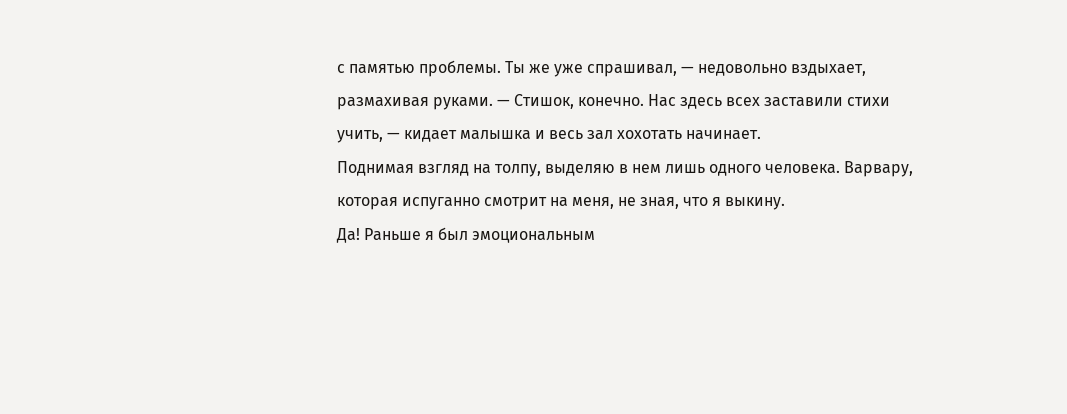с памятью проблемы. Ты же уже спрашивал, — недовольно вздыхает, размахивая руками. — Стишок, конечно. Нас здесь всех заставили стихи учить, — кидает малышка и весь зал хохотать начинает.
Поднимая взгляд на толпу, выделяю в нем лишь одного человека. Варвару, которая испуганно смотрит на меня, не зная, что я выкину.
Да! Раньше я был эмоциональным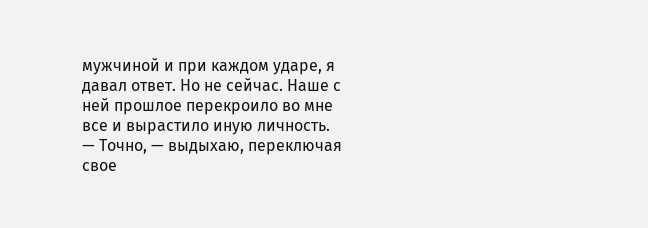мужчиной и при каждом ударе, я давал ответ. Но не сейчас. Наше с ней прошлое перекроило во мне все и вырастило иную личность.
— Точно, — выдыхаю, переключая свое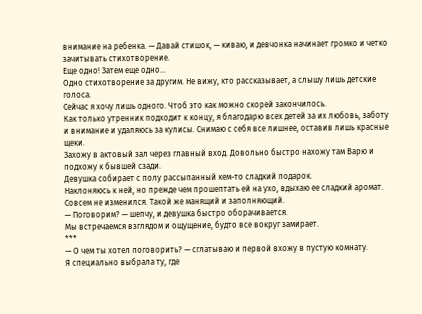внимание на ребенка. — Давай стишок, — киваю, и девчонка начинает громко и четко зачитывать стихотворение.
Еще одно! Затем еще одно…
Одно стихотворение за другим. Не вижу, кто рассказывает, а слышу лишь детские голоса.
Сейчас я хочу лишь одного. Чтоб это как можно скорей закончилось.
Как только утренник подходит к концу, я благодарю всех детей за их любовь, заботу и внимание и удаляюсь за кулисы. Снимаю с себя все лишнее, оставив лишь красные щеки.
Захожу в актовый зал через главный вход. Довольно быстро нахожу там Варю и подхожу к бывшей сзади.
Девушка собирает с полу рассыпанный кем-то сладкий подарок.
Наклоняюсь к ней, но прежде чем прошептать ей на ухо, вдыхаю ее сладкий аромат. Совсем не изменился. Такой же манящий и заполняющий.
— Поговорим? — шепчу, и девушка быстро оборачивается.
Мы встречаемся взглядом и ощущение, будто все вокруг замирает.
***
— О чем ты хотел поговорить? — сглатываю и первой вхожу в пустую комнату.
Я специально выбрала ту, где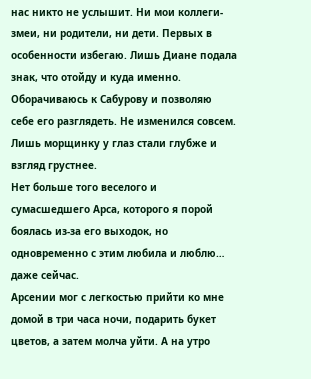нас никто не услышит. Ни мои коллеги-змеи, ни родители, ни дети. Первых в особенности избегаю. Лишь Диане подала знак, что отойду и куда именно.
Оборачиваюсь к Сабурову и позволяю себе его разглядеть. Не изменился совсем. Лишь морщинку у глаз стали глубже и взгляд грустнее.
Нет больше того веселого и сумасшедшего Арса, которого я порой боялась из-за его выходок, но одновременно с этим любила и люблю… даже сейчас.
Арсении мог с легкостью прийти ко мне домой в три часа ночи, подарить букет цветов, а затем молча уйти. А на утро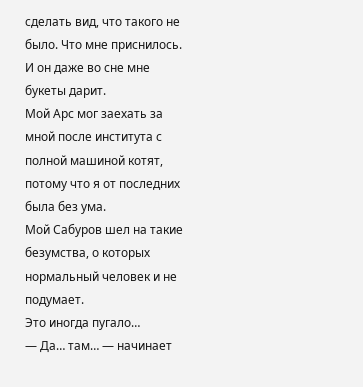сделать вид, что такого не было. Что мне приснилось. И он даже во сне мне букеты дарит.
Мой Арс мог заехать за мной после института с полной машиной котят, потому что я от последних была без ума.
Мой Сабуров шел на такие безумства, о которых нормальный человек и не подумает.
Это иногда пугало…
— Да… там… — начинает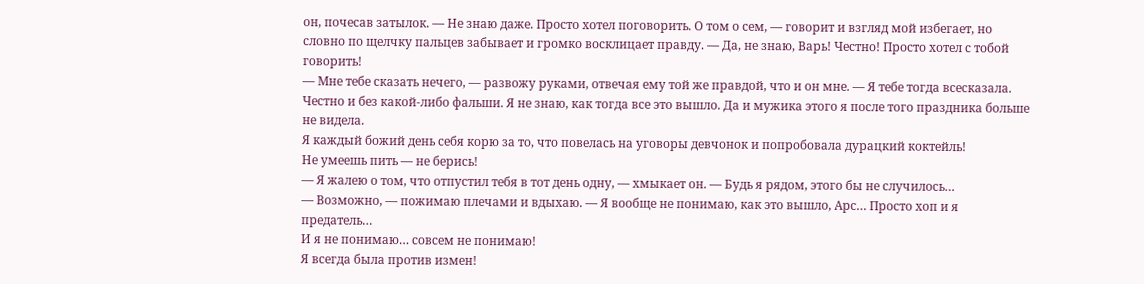он, почесав затылок. — Не знаю даже. Просто хотел поговорить. О том о сем, — говорит и взгляд мой избегает, но словно по щелчку пальцев забывает и громко восклицает правду. — Да, не знаю, Варь! Честно! Просто хотел с тобой говорить!
— Мне тебе сказать нечего, — развожу руками, отвечая ему той же правдой, что и он мне. — Я тебе тогда всесказала. Честно и без какой-либо фальши. Я не знаю, как тогда все это вышло. Да и мужика этого я после того праздника больше не видела.
Я каждый божий день себя корю за то, что повелась на уговоры девчонок и попробовала дурацкий коктейль!
Не умеешь пить — не берись!
— Я жалею о том, что отпустил тебя в тот день одну, — хмыкает он. — Будь я рядом, этого бы не случилось…
— Возможно, — пожимаю плечами и вдыхаю. — Я вообще не понимаю, как это вышло, Арс… Просто хоп и я предатель…
И я не понимаю… совсем не понимаю!
Я всегда была против измен!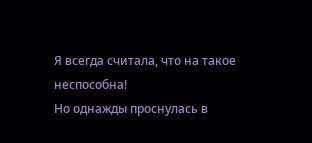Я всегда считала, что на такое неспособна!
Но однажды проснулась в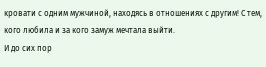кровати с одним мужчиной, находясь в отношениях с другим! С тем, кого любила и за кого замуж мечтала выйти.
И до сих пор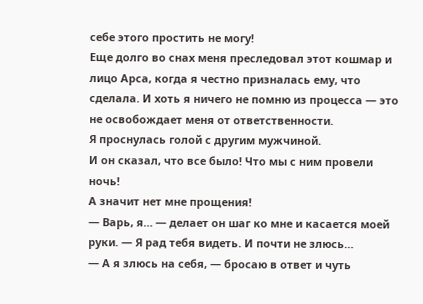себе этого простить не могу!
Еще долго во снах меня преследовал этот кошмар и лицо Арса, когда я честно призналась ему, что сделала. И хоть я ничего не помню из процесса — это не освобождает меня от ответственности.
Я проснулась голой с другим мужчиной.
И он сказал, что все было! Что мы с ним провели ночь!
А значит нет мне прощения!
— Варь, я… — делает он шаг ко мне и касается моей руки. — Я рад тебя видеть. И почти не злюсь…
— А я злюсь на себя, — бросаю в ответ и чуть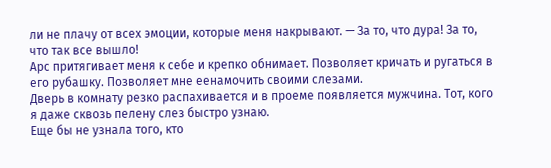ли не плачу от всех эмоции, которые меня накрывают. — За то, что дура! За то, что так все вышло!
Арс притягивает меня к себе и крепко обнимает. Позволяет кричать и ругаться в его рубашку. Позволяет мне еенамочить своими слезами.
Дверь в комнату резко распахивается и в проеме появляется мужчина. Тот, кого я даже сквозь пелену слез быстро узнаю.
Еще бы не узнала того, кто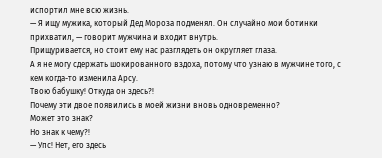испортил мне всю жизнь.
— Я ищу мужика, который Дед Мороза подменял. Он случайно мои ботинки прихватил, — говорит мужчина и входит внутрь.
Прищуривается, но стоит ему нас разглядеть он округляет глаза.
А я не могу сдержать шокированного вздоха, потому что узнаю в мужчине того, с кем когда-то изменила Арсу.
Твою бабушку! Откуда он здесь?!
Почему эти двое появились в моей жизни вновь одновременно?
Может это знак?
Но знак к чему?!
— Упс! Нет, его здесь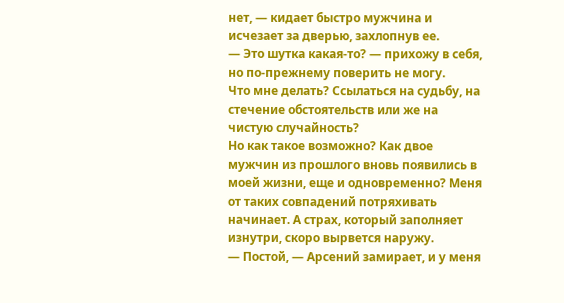нет, — кидает быстро мужчина и исчезает за дверью, захлопнув ее.
— Это шутка какая-то? — прихожу в себя, но по-прежнему поверить не могу.
Что мне делать? Ссылаться на судьбу, на стечение обстоятельств или же на чистую случайность?
Но как такое возможно? Как двое мужчин из прошлого вновь появились в моей жизни, еще и одновременно? Меня от таких совпадений потряхивать начинает. А страх, который заполняет изнутри, скоро вырвется наружу.
— Постой, — Арсений замирает, и у меня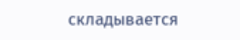складывается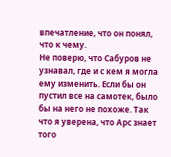впечатление, что он понял, что к чему.
Не поверю, что Сабуров не узнавал, где и с кем я могла ему изменить. Если бы он пустил все на самотек, было бы на него не похоже. Так что я уверена, что Арс знает того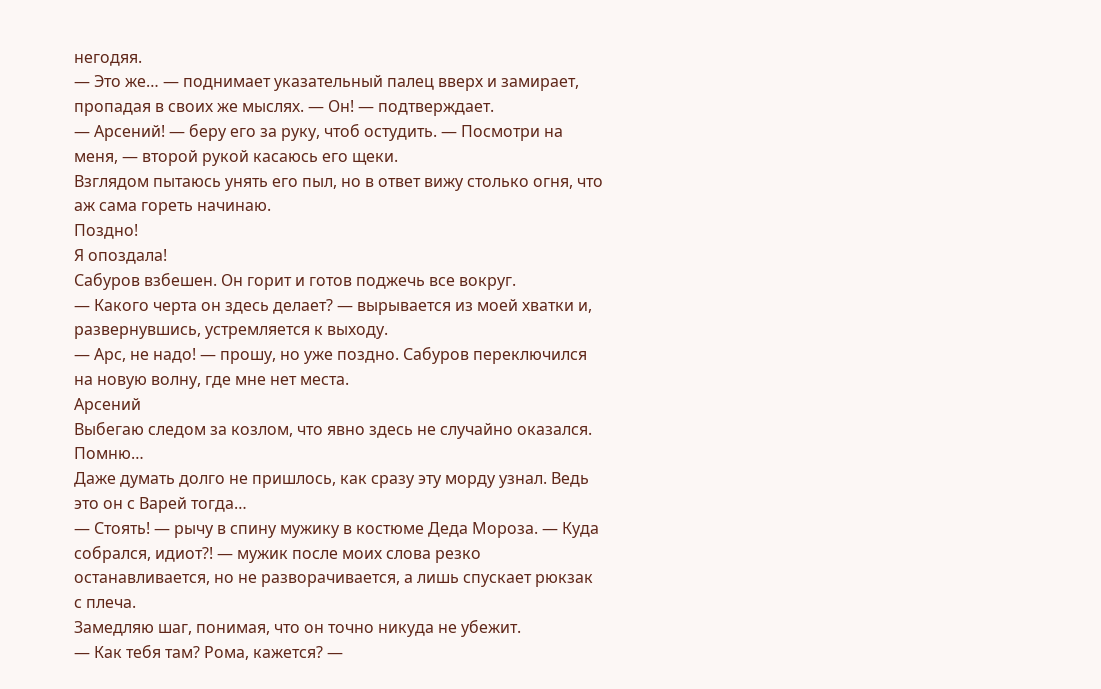негодяя.
— Это же… — поднимает указательный палец вверх и замирает, пропадая в своих же мыслях. — Он! — подтверждает.
— Арсений! — беру его за руку, чтоб остудить. — Посмотри на меня, — второй рукой касаюсь его щеки.
Взглядом пытаюсь унять его пыл, но в ответ вижу столько огня, что аж сама гореть начинаю.
Поздно!
Я опоздала!
Сабуров взбешен. Он горит и готов поджечь все вокруг.
— Какого черта он здесь делает? — вырывается из моей хватки и, развернувшись, устремляется к выходу.
— Арс, не надо! — прошу, но уже поздно. Сабуров переключился на новую волну, где мне нет места.
Арсений
Выбегаю следом за козлом, что явно здесь не случайно оказался. Помню…
Даже думать долго не пришлось, как сразу эту морду узнал. Ведь это он с Варей тогда…
— Стоять! — рычу в спину мужику в костюме Деда Мороза. — Куда собрался, идиот?! — мужик после моих слова резко останавливается, но не разворачивается, а лишь спускает рюкзак с плеча.
Замедляю шаг, понимая, что он точно никуда не убежит.
— Как тебя там? Рома, кажется? —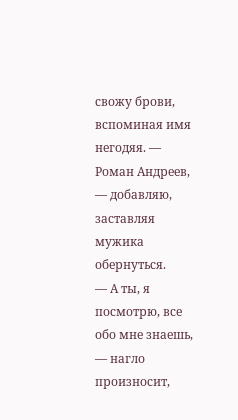свожу брови, вспоминая имя негодяя. — Роман Андреев, — добавляю, заставляя мужика обернуться.
— А ты, я посмотрю, все обо мне знаешь, — нагло произносит,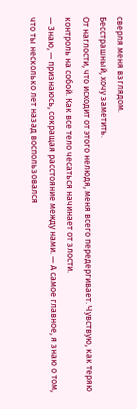сверля меня взглядом.
Бесстрашный, хочу заметить.
От наглости, что исходит от этого нелюдя, меня всего передергивает. Чувствую, как теряю контроль на собой. Как все тело чесаться начинает от злости.
— Знаю, — признаюсь, сокращая расстояние между нами. — А самое главное, я знаю о том, что ты несколько лет назад воспользовался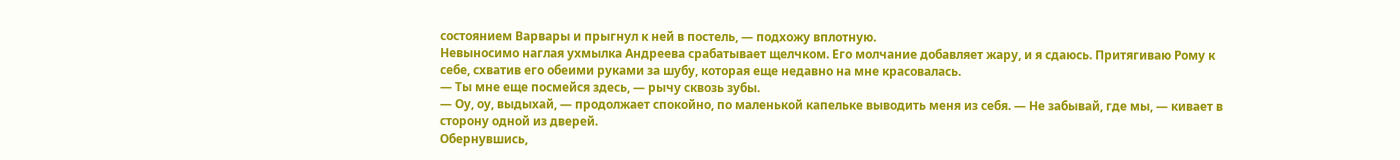состоянием Варвары и прыгнул к ней в постель, — подхожу вплотную.
Невыносимо наглая ухмылка Андреева срабатывает щелчком. Его молчание добавляет жару, и я сдаюсь. Притягиваю Рому к себе, схватив его обеими руками за шубу, которая еще недавно на мне красовалась.
— Ты мне еще посмейся здесь, — рычу сквозь зубы.
— Оу, оу, выдыхай, — продолжает спокойно, по маленькой капельке выводить меня из себя. — Не забывай, где мы, — кивает в сторону одной из дверей.
Обернувшись,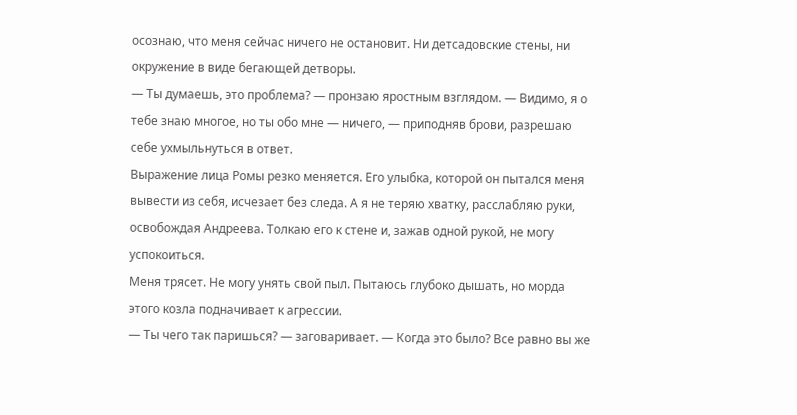осознаю, что меня сейчас ничего не остановит. Ни детсадовские стены, ни окружение в виде бегающей детворы.
— Ты думаешь, это проблема? — пронзаю яростным взглядом. — Видимо, я о тебе знаю многое, но ты обо мне — ничего, — приподняв брови, разрешаю себе ухмыльнуться в ответ.
Выражение лица Ромы резко меняется. Его улыбка, которой он пытался меня вывести из себя, исчезает без следа. А я не теряю хватку, расслабляю руки, освобождая Андреева. Толкаю его к стене и, зажав одной рукой, не могу успокоиться.
Меня трясет. Не могу унять свой пыл. Пытаюсь глубоко дышать, но морда этого козла подначивает к агрессии.
— Ты чего так паришься? — заговаривает. — Когда это было? Все равно вы же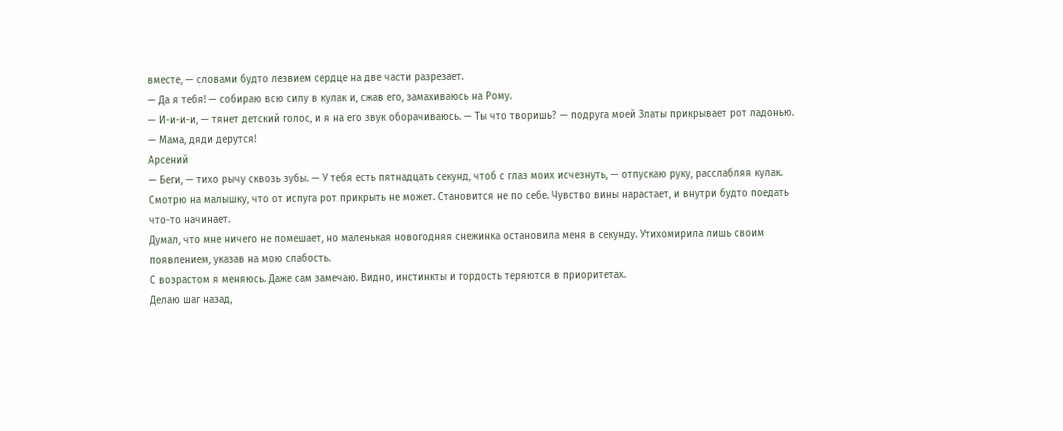вместе, — словами будто лезвием сердце на две части разрезает.
— Да я тебя! — собираю всю силу в кулак и, сжав его, замахиваюсь на Рому.
— И-и-и-и, — тянет детский голос, и я на его звук оборачиваюсь. — Ты что творишь? — подруга моей Златы прикрывает рот ладонью. — Мама, дяди дерутся!
Арсений
— Беги, — тихо рычу сквозь зубы. — У тебя есть пятнадцать секунд, чтоб с глаз моих исчезнуть, — отпускаю руку, расслабляя кулак.
Смотрю на малышку, что от испуга рот прикрыть не может. Становится не по себе. Чувство вины нарастает, и внутри будто поедать что-то начинает.
Думал, что мне ничего не помешает, но маленькая новогодняя снежинка остановила меня в секунду. Утихомирила лишь своим появлением, указав на мою слабость.
С возрастом я меняюсь. Даже сам замечаю. Видно, инстинкты и гордость теряются в приоритетах.
Делаю шаг назад,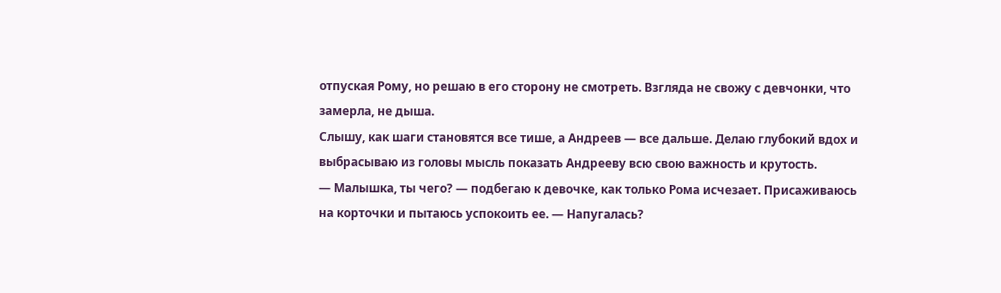отпуская Рому, но решаю в его сторону не смотреть. Взгляда не свожу с девчонки, что замерла, не дыша.
Слышу, как шаги становятся все тише, а Андреев — все дальше. Делаю глубокий вдох и выбрасываю из головы мысль показать Андрееву всю свою важность и крутость.
— Малышка, ты чего? — подбегаю к девочке, как только Рома исчезает. Присаживаюсь на корточки и пытаюсь успокоить ее. — Напугалась?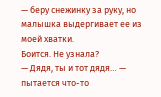— беру снежинку за руку, но малышка выдергивает ее из моей хватки.
Боится. Не узнала?
— Дядя, ты и тот дядя… — пытается что-то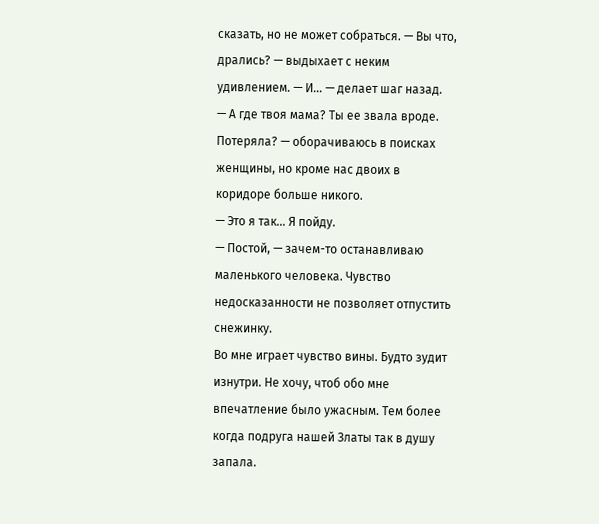сказать, но не может собраться. — Вы что, дрались? — выдыхает с неким удивлением. — И… — делает шаг назад.
— А где твоя мама? Ты ее звала вроде. Потеряла? — оборачиваюсь в поисках женщины, но кроме нас двоих в коридоре больше никого.
— Это я так… Я пойду.
— Постой, — зачем-то останавливаю маленького человека. Чувство недосказанности не позволяет отпустить снежинку.
Во мне играет чувство вины. Будто зудит изнутри. Не хочу, чтоб обо мне впечатление было ужасным. Тем более когда подруга нашей Златы так в душу запала.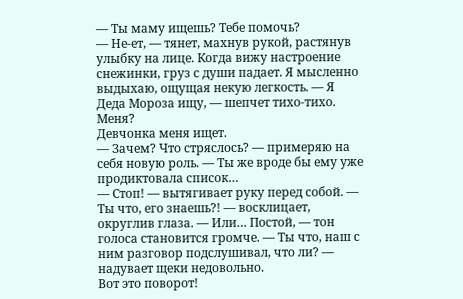— Ты маму ищешь? Тебе помочь?
— Не-ет, — тянет, махнув рукой, растянув улыбку на лице. Когда вижу настроение снежинки, груз с души падает. Я мысленно выдыхаю, ощущая некую легкость. — Я Деда Мороза ищу, — шепчет тихо-тихо.
Меня?
Девчонка меня ищет.
— Зачем? Что стряслось? — примеряю на себя новую роль. — Ты же вроде бы ему уже продиктовала список…
— Стоп! — вытягивает руку перед собой. — Ты что, его знаешь?! — восклицает, округлив глаза. — Или… Постой, — тон голоса становится громче. — Ты что, наш с ним разговор подслушивал, что ли? — надувает щеки недовольно.
Вот это поворот!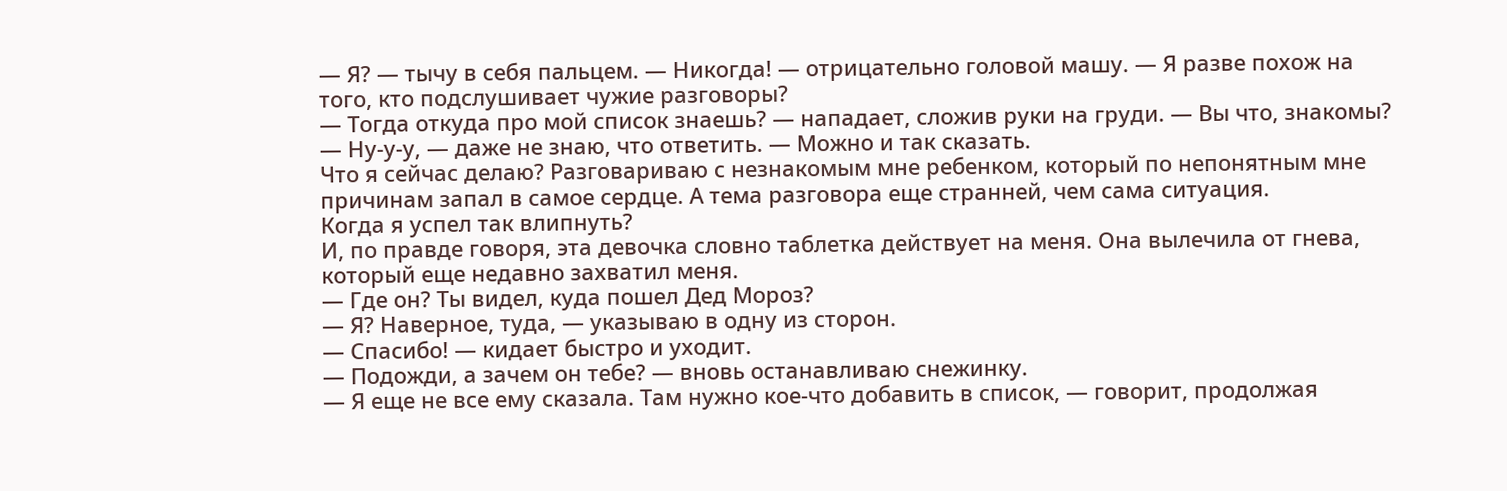— Я? — тычу в себя пальцем. — Никогда! — отрицательно головой машу. — Я разве похож на того, кто подслушивает чужие разговоры?
— Тогда откуда про мой список знаешь? — нападает, сложив руки на груди. — Вы что, знакомы?
— Ну-у-у, — даже не знаю, что ответить. — Можно и так сказать.
Что я сейчас делаю? Разговариваю с незнакомым мне ребенком, который по непонятным мне причинам запал в самое сердце. А тема разговора еще странней, чем сама ситуация.
Когда я успел так влипнуть?
И, по правде говоря, эта девочка словно таблетка действует на меня. Она вылечила от гнева, который еще недавно захватил меня.
— Где он? Ты видел, куда пошел Дед Мороз?
— Я? Наверное, туда, — указываю в одну из сторон.
— Спасибо! — кидает быстро и уходит.
— Подожди, а зачем он тебе? — вновь останавливаю снежинку.
— Я еще не все ему сказала. Там нужно кое-что добавить в список, — говорит, продолжая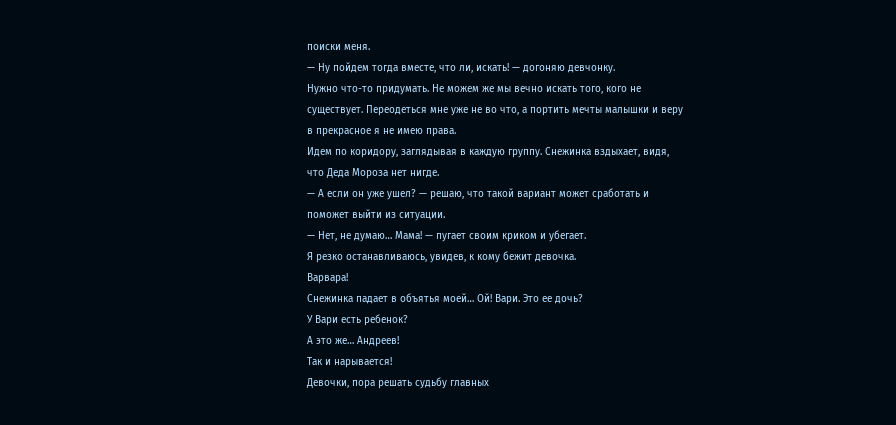поиски меня.
— Ну пойдем тогда вместе, что ли, искать! — догоняю девчонку.
Нужно что-то придумать. Не можем же мы вечно искать того, кого не существует. Переодеться мне уже не во что, а портить мечты малышки и веру в прекрасное я не имею права.
Идем по коридору, заглядывая в каждую группу. Снежинка вздыхает, видя, что Деда Мороза нет нигде.
— А если он уже ушел? — решаю, что такой вариант может сработать и поможет выйти из ситуации.
— Нет, не думаю… Мама! — пугает своим криком и убегает.
Я резко останавливаюсь, увидев, к кому бежит девочка.
Варвара!
Снежинка падает в объятья моей… Ой! Вари. Это ее дочь?
У Вари есть ребенок?
А это же… Андреев!
Так и нарывается!
Девочки, пора решать судьбу главных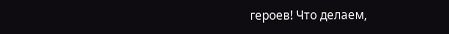героев! Что делаем,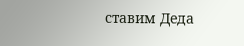ставим Деда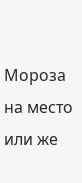Мороза на место или же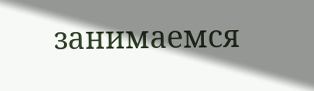занимаемся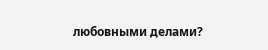любовными делами?